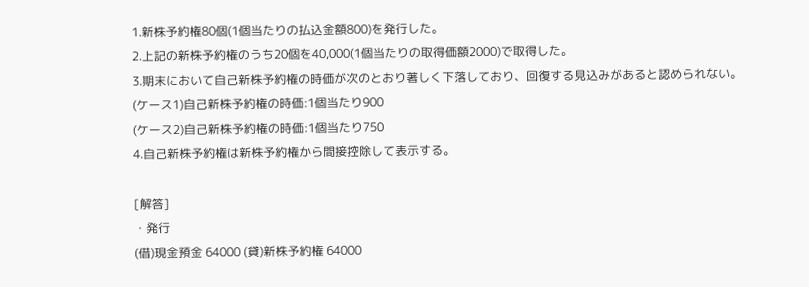1.新株予約権80個(1個当たりの払込金額800)を発行した。
2.上記の新株予約権のうち20個を40,000(1個当たりの取得価額2000)で取得した。
3.期末において自己新株予約権の時価が次のとおり著しく下落しており、回復する見込みがあると認められない。
(ケース1)自己新株予約権の時価:1個当たり900
(ケース2)自己新株予約権の時価:1個当たり750
4.自己新株予約権は新株予約権から間接控除して表示する。

[解答]
・発行
(借)現金預金 64000 (貸)新株予約権 64000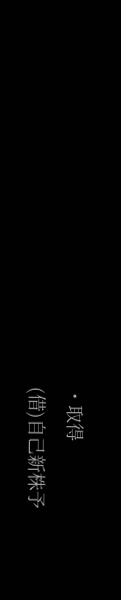・取得
(借)自己新株予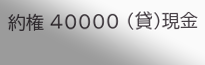約権 40000 (貸)現金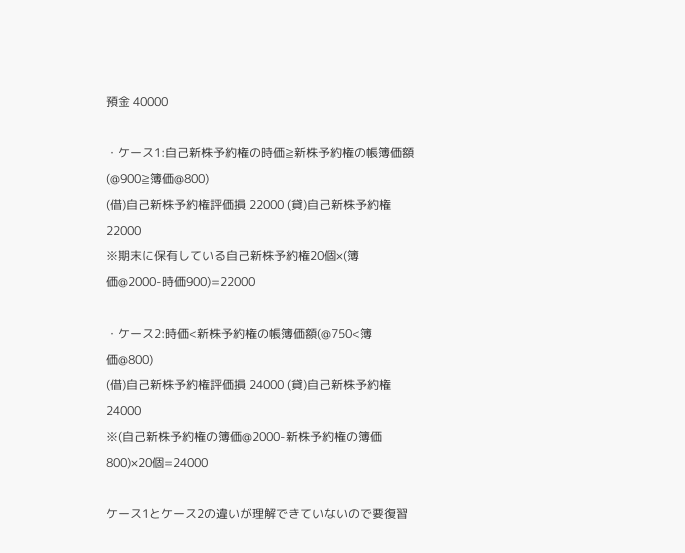預金 40000

・ケース1:自己新株予約権の時価≧新株予約権の帳簿価額(@900≧簿価@800)
(借)自己新株予約権評価損 22000 (貸)自己新株予約権 22000
※期末に保有している自己新株予約権20個×(簿価@2000-時価900)=22000

・ケース2:時価<新株予約権の帳簿価額(@750<簿価@800)
(借)自己新株予約権評価損 24000 (貸)自己新株予約権 24000
※(自己新株予約権の簿価@2000-新株予約権の簿価800)×20個=24000

ケース1とケース2の違いが理解できていないので要復習